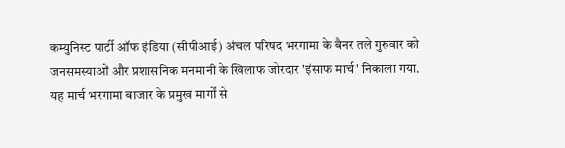कम्युनिस्ट पार्टी ऑफ इंडिया (सीपीआई) अंचल परिषद भरगामा के बैनर तले गुरुवार को जनसमस्याओं और प्रशासनिक मनमानी के खिलाफ जोरदार 'इंसाफ मार्च' निकाला गया. यह मार्च भरगामा बाजार के प्रमुख मार्गों से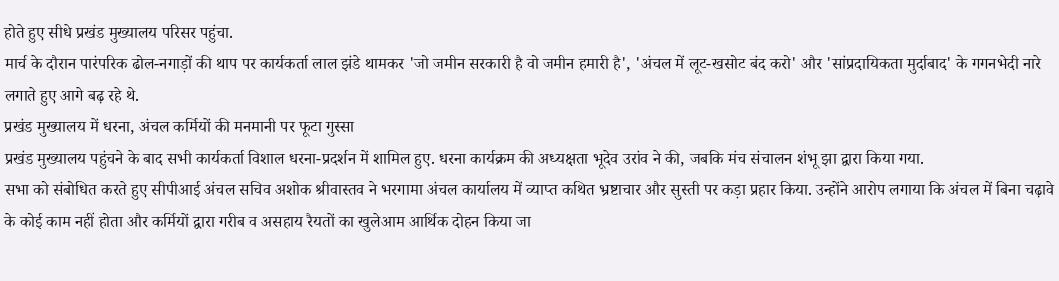होते हुए सीधे प्रखंड मुख्यालय परिसर पहुंचा.
मार्च के दौरान पारंपरिक ढोल-नगाड़ों की थाप पर कार्यकर्ता लाल झंडे थामकर 'जो जमीन सरकारी है वो जमीन हमारी है', 'अंचल में लूट-खसोट बंद करो' और 'सांप्रदायिकता मुर्दाबाद' के गगनभेदी नारे लगाते हुए आगे बढ़ रहे थे.
प्रखंड मुख्यालय में धरना, अंचल कर्मियों की मनमानी पर फूटा गुस्सा
प्रखंड मुख्यालय पहुंचने के बाद सभी कार्यकर्ता विशाल धरना-प्रदर्शन में शामिल हुए. धरना कार्यक्रम की अध्यक्षता भूदेव उरांव ने की, जबकि मंच संचालन शंभू झा द्वारा किया गया.
सभा को संबोधित करते हुए सीपीआई अंचल सचिव अशोक श्रीवास्तव ने भरगामा अंचल कार्यालय में व्याप्त कथित भ्रष्टाचार और सुस्ती पर कड़ा प्रहार किया. उन्होंने आरोप लगाया कि अंचल में बिना चढ़ावे के कोई काम नहीं होता और कर्मियों द्वारा गरीब व असहाय रैयतों का खुलेआम आर्थिक दोहन किया जा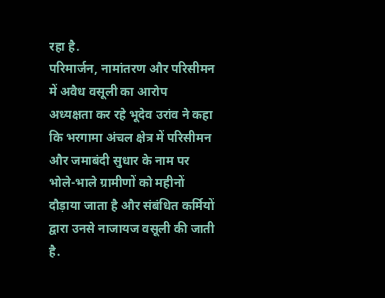रहा है.
परिमार्जन, नामांतरण और परिसीमन में अवैध वसूली का आरोप
अध्यक्षता कर रहे भूदेव उरांव ने कहा कि भरगामा अंचल क्षेत्र में परिसीमन और जमाबंदी सुधार के नाम पर भोले-भाले ग्रामीणों को महीनों दौड़ाया जाता है और संबंधित कर्मियों द्वारा उनसे नाजायज वसूली की जाती है.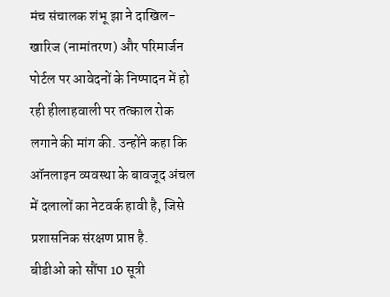मंच संचालक शंभू झा ने दाखिल-खारिज (नामांतरण) और परिमार्जन पोर्टल पर आवेदनों के निष्पादन में हो रही हीलाहवाली पर तत्काल रोक लगाने की मांग की. उन्होंने कहा कि ऑनलाइन व्यवस्था के बावजूद अंचल में दलालों का नेटवर्क हावी है, जिसे प्रशासनिक संरक्षण प्राप्त है.
बीडीओ को सौंपा 10 सूत्री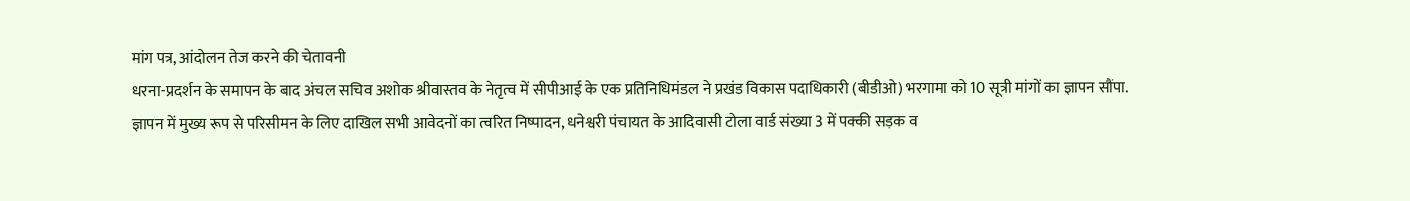मांग पत्र, आंदोलन तेज करने की चेतावनी
धरना-प्रदर्शन के समापन के बाद अंचल सचिव अशोक श्रीवास्तव के नेतृत्व में सीपीआई के एक प्रतिनिधिमंडल ने प्रखंड विकास पदाधिकारी (बीडीओ) भरगामा को 10 सूत्री मांगों का ज्ञापन सौंपा.
ज्ञापन में मुख्य रूप से परिसीमन के लिए दाखिल सभी आवेदनों का त्वरित निष्पादन, धनेश्वरी पंचायत के आदिवासी टोला वार्ड संख्या 3 में पक्की सड़क व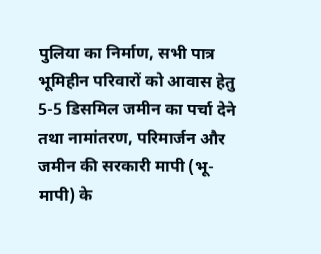पुलिया का निर्माण, सभी पात्र भूमिहीन परिवारों को आवास हेतु 5-5 डिसमिल जमीन का पर्चा देने तथा नामांतरण, परिमार्जन और जमीन की सरकारी मापी (भू-मापी) के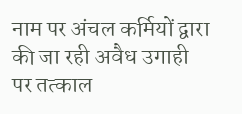नाम पर अंचल कर्मियों द्वारा की जा रही अवैध उगाही पर तत्काल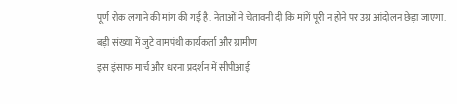पूर्ण रोक लगाने की मांग की गई है. नेताओं ने चेतावनी दी कि मांगें पूरी न होने पर उग्र आंदोलन छेड़ा जाएगा.
बड़ी संख्या में जुटे वामपंथी कार्यकर्ता और ग्रामीण
इस इंसाफ मार्च और धरना प्रदर्शन में सीपीआई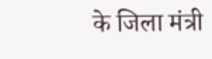के जिला मंत्री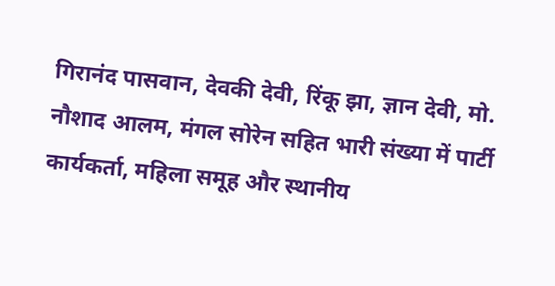गिरानंद पासवान, देवकी देवी, रिंकू झा, ज्ञान देवी, मो. नौशाद आलम, मंगल सोरेन सहित भारी संख्या में पार्टी कार्यकर्ता, महिला समूह और स्थानीय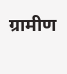ग्रामीण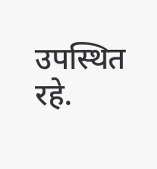उपस्थित रहे.